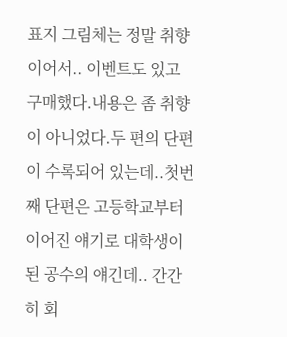표지 그림체는 정말 취향이어서.. 이벤트도 있고 구매했다.내용은 좀 취향이 아니었다.두 편의 단편이 수록되어 있는데..첫번째 단편은 고등학교부터 이어진 얘기로 대학생이 된 공수의 얘긴데.. 간간히 회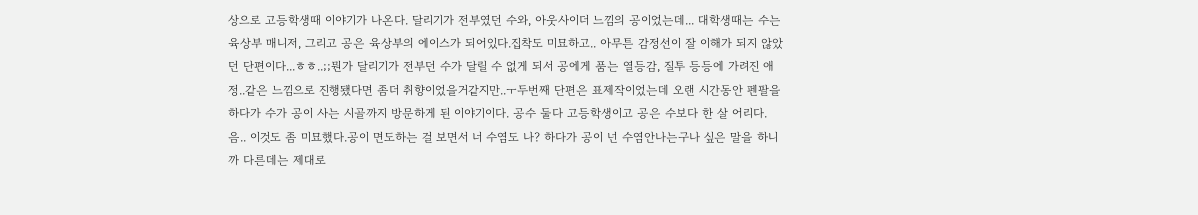상으로 고등학생때 이야기가 나온다. 달리기가 전부였던 수와, 아웃사이더 느낌의 공이었는데... 대학생때는 수는 육상부 매니저, 그리고 공은 육상부의 에이스가 되어있다.집착도 미묘하고.. 아무튼 감정선이 잘 이해가 되지 않았던 단편이다...ㅎㅎ..;;뭔가 달리기가 전부던 수가 달릴 수 없게 되서 공에게 품는 열등감, 질투 등등에 가려진 애정..같은 느낌으로 진행됐다면 좀더 취향이었을거같지만..ㅜ두번째 단편은 표제작이었는데 오랜 시간동안 펜팔을 하다가 수가 공이 사는 시골까지 방문하게 된 이야기이다. 공수 둘다 고등학생이고 공은 수보다 한 살 어리다. 음.. 이것도 좀 미묘했다.공이 면도하는 걸 보면서 너 수염도 나? 하다가 공이 넌 수염안나는구나 싶은 말을 하니까 다른데는 제대로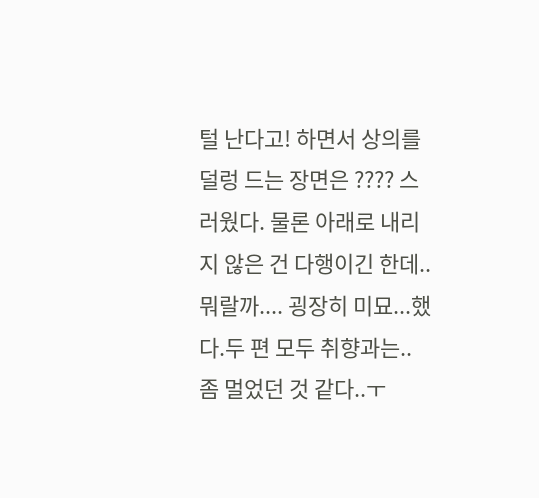털 난다고! 하면서 상의를 덜렁 드는 장면은 ???? 스러웠다. 물론 아래로 내리지 않은 건 다행이긴 한데.. 뭐랄까.... 굉장히 미묘...했다.두 편 모두 취향과는.. 좀 멀었던 것 같다..ㅜ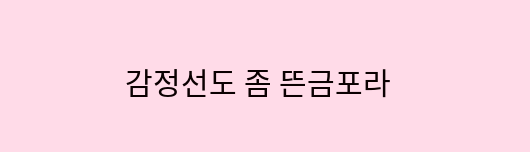감정선도 좀 뜬금포라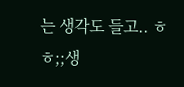는 생각도 들고.. ㅎㅎ;;생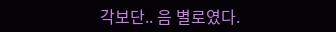각보단.. 음 별로였다.